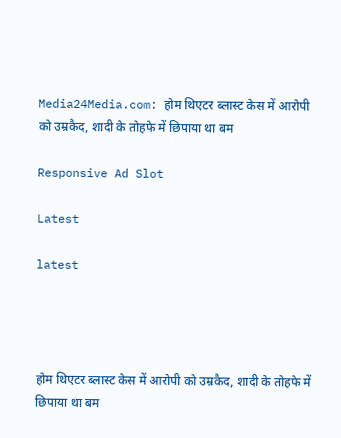Media24Media.com: होम थिएटर ब्लास्ट केस में आरोपी को उम्रकैद, शादी के तोहफे में छिपाया था बम

Responsive Ad Slot

Latest

latest




होम थिएटर ब्लास्ट केस में आरोपी को उम्रकैद, शादी के तोहफे में छिपाया था बम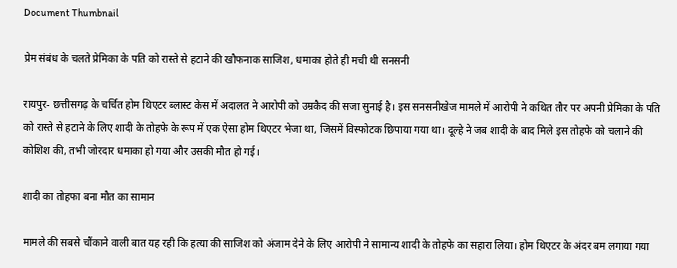Document Thumbnail

प्रेम संबंध के चलते प्रेमिका के पति को रास्ते से हटाने की खौफनाक साजिश, धमाका होते ही मची थी सनसनी

रायपुर- छत्तीसगढ़ के चर्चित होम थिएटर ब्लास्ट केस में अदालत ने आरोपी को उम्रकैद की सजा सुनाई है। इस सनसनीखेज मामले में आरोपी ने कथित तौर पर अपनी प्रेमिका के पति को रास्ते से हटाने के लिए शादी के तोहफे के रूप में एक ऐसा होम थिएटर भेजा था, जिसमें विस्फोटक छिपाया गया था। दूल्हे ने जब शादी के बाद मिले इस तोहफे को चलाने की कोशिश की, तभी जोरदार धमाका हो गया और उसकी मौत हो गई।

शादी का तोहफा बना मौत का सामान

मामले की सबसे चौंकाने वाली बात यह रही कि हत्या की साजिश को अंजाम देने के लिए आरोपी ने सामान्य शादी के तोहफे का सहारा लिया। होम थिएटर के अंदर बम लगाया गया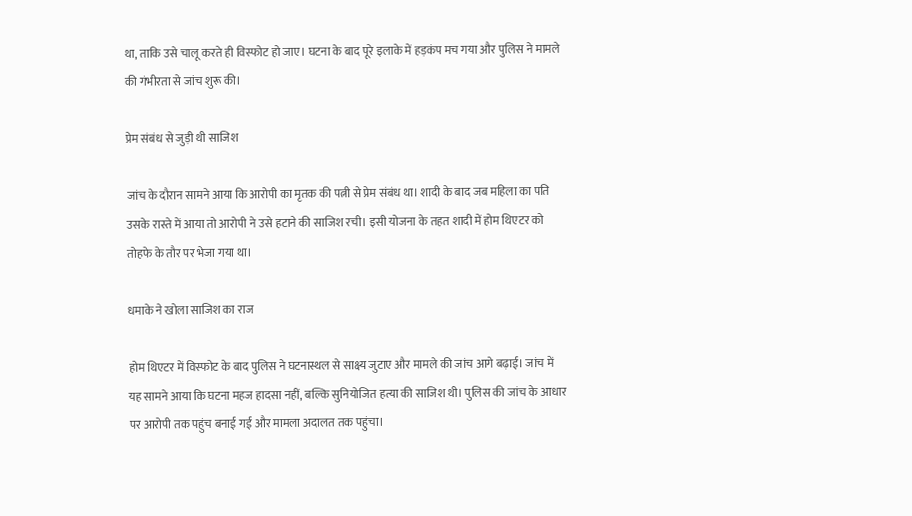था, ताकि उसे चालू करते ही विस्फोट हो जाए। घटना के बाद पूरे इलाके में हड़कंप मच गया और पुलिस ने मामले की गंभीरता से जांच शुरू की।

प्रेम संबंध से जुड़ी थी साजिश

जांच के दौरान सामने आया कि आरोपी का मृतक की पत्नी से प्रेम संबंध था। शादी के बाद जब महिला का पति उसके रास्ते में आया तो आरोपी ने उसे हटाने की साजिश रची। इसी योजना के तहत शादी में होम थिएटर को तोहफे के तौर पर भेजा गया था।

धमाके ने खोला साजिश का राज

होम थिएटर में विस्फोट के बाद पुलिस ने घटनास्थल से साक्ष्य जुटाए और मामले की जांच आगे बढ़ाई। जांच में यह सामने आया कि घटना महज हादसा नहीं, बल्कि सुनियोजित हत्या की साजिश थी। पुलिस की जांच के आधार पर आरोपी तक पहुंच बनाई गई और मामला अदालत तक पहुंचा।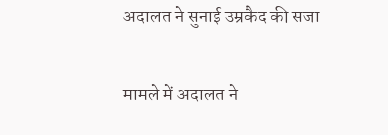अदालत ने सुनाई उम्रकैद की सजा

मामले में अदालत ने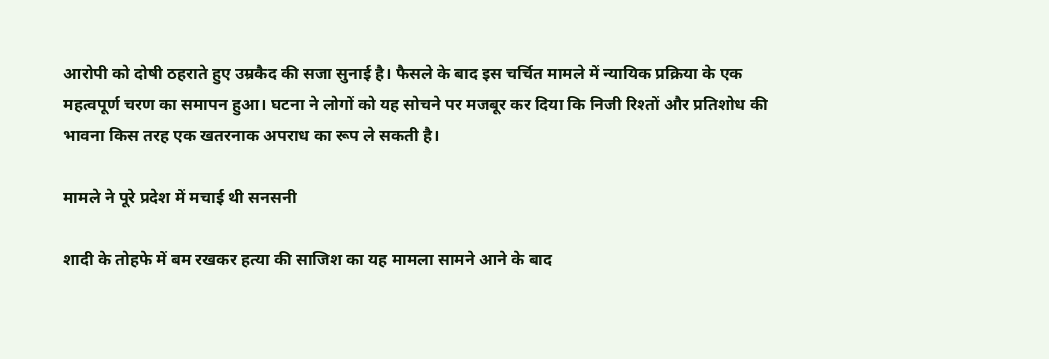आरोपी को दोषी ठहराते हुए उम्रकैद की सजा सुनाई है। फैसले के बाद इस चर्चित मामले में न्यायिक प्रक्रिया के एक महत्वपूर्ण चरण का समापन हुआ। घटना ने लोगों को यह सोचने पर मजबूर कर दिया कि निजी रिश्तों और प्रतिशोध की भावना किस तरह एक खतरनाक अपराध का रूप ले सकती है।

मामले ने पूरे प्रदेश में मचाई थी सनसनी

शादी के तोहफे में बम रखकर हत्या की साजिश का यह मामला सामने आने के बाद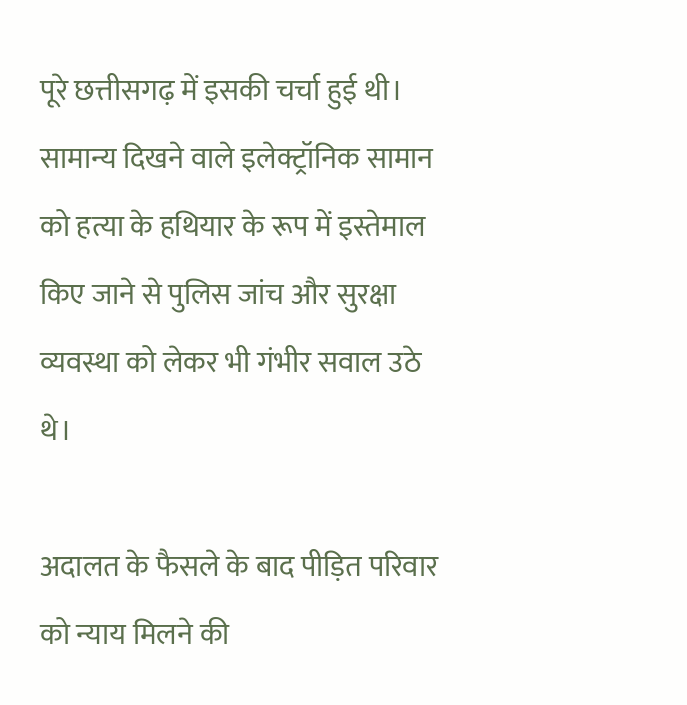पूरे छत्तीसगढ़ में इसकी चर्चा हुई थी। सामान्य दिखने वाले इलेक्ट्रॉनिक सामान को हत्या के हथियार के रूप में इस्तेमाल किए जाने से पुलिस जांच और सुरक्षा व्यवस्था को लेकर भी गंभीर सवाल उठे थे।

अदालत के फैसले के बाद पीड़ित परिवार को न्याय मिलने की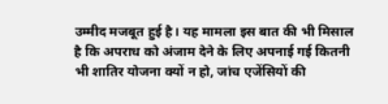उम्मीद मजबूत हुई है। यह मामला इस बात की भी मिसाल है कि अपराध को अंजाम देने के लिए अपनाई गई कितनी भी शातिर योजना क्यों न हो, जांच एजेंसियों की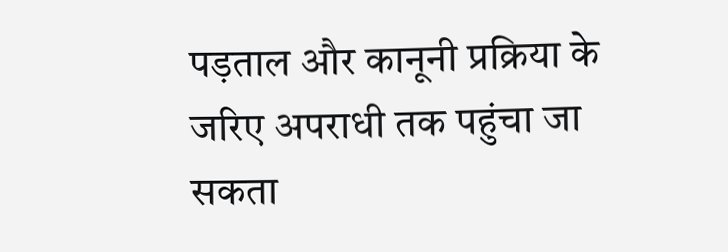पड़ताल और कानूनी प्रक्रिया के जरिए अपराधी तक पहुंचा जा सकता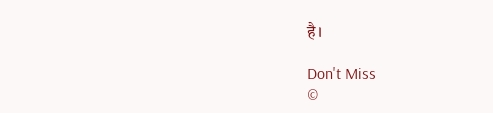है।

Don't Miss
©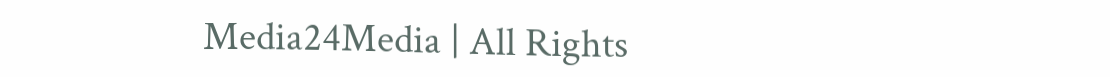Media24Media | All Rights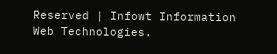Reserved | Infowt Information Web Technologies.